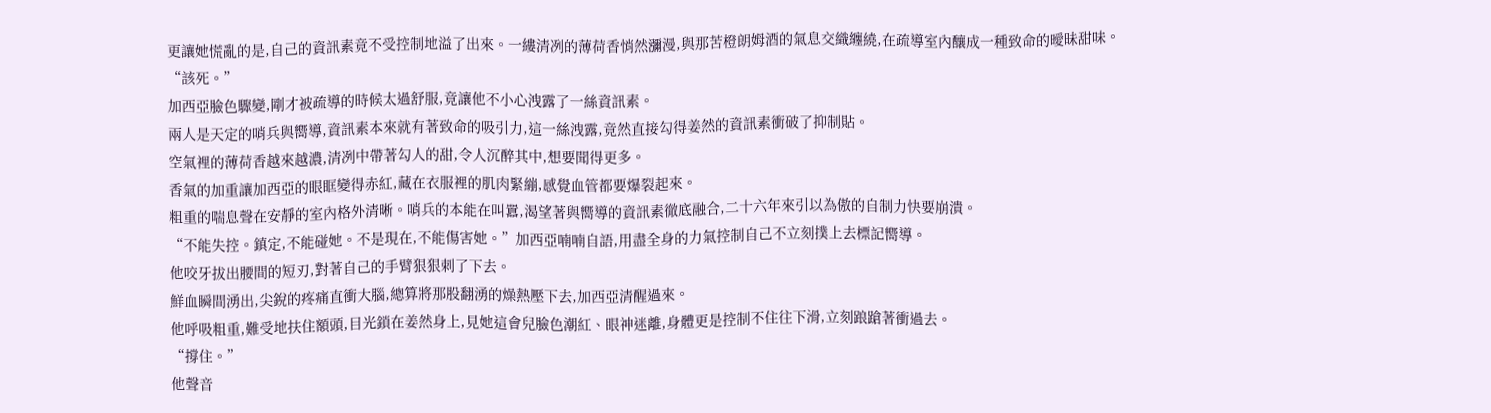更讓她慌亂的是,自己的資訊素竟不受控制地溢了出來。一縷清冽的薄荷香悄然瀰漫,與那苦橙朗姆酒的氣息交織纏繞,在疏導室內釀成一種致命的曖昧甜味。
“該死。”
加西亞臉色驟變,剛才被疏導的時候太過舒服,竟讓他不小心洩露了一絲資訊素。
兩人是天定的哨兵與嚮導,資訊素本來就有著致命的吸引力,這一絲洩露,竟然直接勾得姜然的資訊素衝破了抑制貼。
空氣裡的薄荷香越來越濃,清冽中帶著勾人的甜,令人沉醉其中,想要聞得更多。
香氣的加重讓加西亞的眼眶變得赤紅,藏在衣服裡的肌肉緊繃,感覺血管都要爆裂起來。
粗重的喘息聲在安靜的室內格外清晰。哨兵的本能在叫囂,渴望著與嚮導的資訊素徹底融合,二十六年來引以為傲的自制力快要崩潰。
“不能失控。鎮定,不能碰她。不是現在,不能傷害她。”加西亞喃喃自語,用盡全身的力氣控制自己不立刻撲上去標記嚮導。
他咬牙拔出腰間的短刃,對著自己的手臂狠狠刺了下去。
鮮血瞬間湧出,尖銳的疼痛直衝大腦,總算將那股翻湧的燥熱壓下去,加西亞清醒過來。
他呼吸粗重,難受地扶住額頭,目光鎖在姜然身上,見她這會兒臉色潮紅、眼神迷離,身體更是控制不住往下滑,立刻踉蹌著衝過去。
“撐住。”
他聲音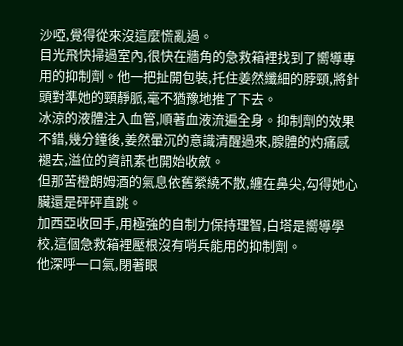沙啞,覺得從來沒這麼慌亂過。
目光飛快掃過室內,很快在牆角的急救箱裡找到了嚮導專用的抑制劑。他一把扯開包裝,托住姜然纖細的脖頸,將針頭對準她的頸靜脈,毫不猶豫地推了下去。
冰涼的液體注入血管,順著血液流遍全身。抑制劑的效果不錯,幾分鐘後,姜然暈沉的意識清醒過來,腺體的灼痛感褪去,溢位的資訊素也開始收斂。
但那苦橙朗姆酒的氣息依舊縈繞不散,纏在鼻尖,勾得她心臟還是砰砰直跳。
加西亞收回手,用極強的自制力保持理智,白塔是嚮導學校,這個急救箱裡壓根沒有哨兵能用的抑制劑。
他深呼一口氣,閉著眼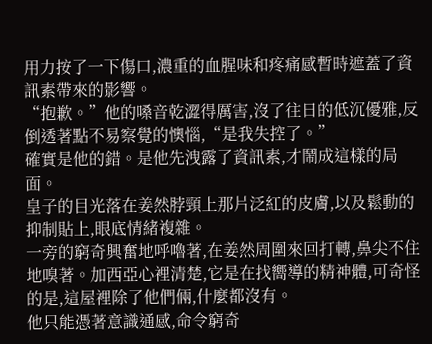用力按了一下傷口,濃重的血腥味和疼痛感暫時遮蓋了資訊素帶來的影響。
“抱歉。”他的嗓音乾澀得厲害,沒了往日的低沉優雅,反倒透著點不易察覺的懊惱,“是我失控了。”
確實是他的錯。是他先洩露了資訊素,才鬧成這樣的局面。
皇子的目光落在姜然脖頸上那片泛紅的皮膚,以及鬆動的抑制貼上,眼底情緒複雜。
一旁的窮奇興奮地呼嚕著,在姜然周圍來回打轉,鼻尖不住地嗅著。加西亞心裡清楚,它是在找嚮導的精神體,可奇怪的是,這屋裡除了他們倆,什麼都沒有。
他只能憑著意識通感,命令窮奇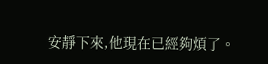安靜下來,他現在已經夠煩了。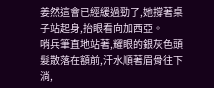姜然這會已經緩過勁了,她撐著桌子站起身,抬眼看向加西亞。
哨兵筆直地站著,耀眼的銀灰色頭髮散落在額前,汗水順著眉骨往下淌,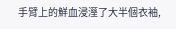手臂上的鮮血浸溼了大半個衣袖,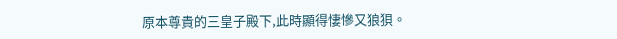原本尊貴的三皇子殿下,此時顯得悽慘又狼狽。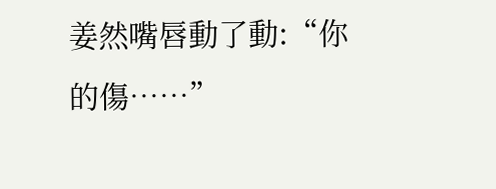姜然嘴唇動了動:“你的傷……”